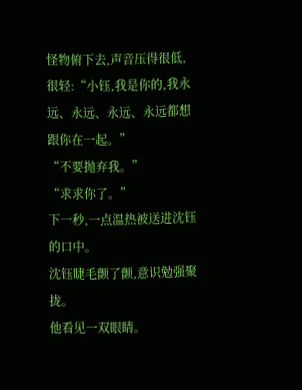怪物俯下去,声音压得很低,很轻:“小钰,我是你的,我永远、永远、永远、永远都想跟你在一起。”
“不要抛弃我。”
“求求你了。”
下一秒,一点温热被送进沈钰的口中。
沈钰睫毛颤了颤,意识勉强聚拢。
他看见一双眼睛。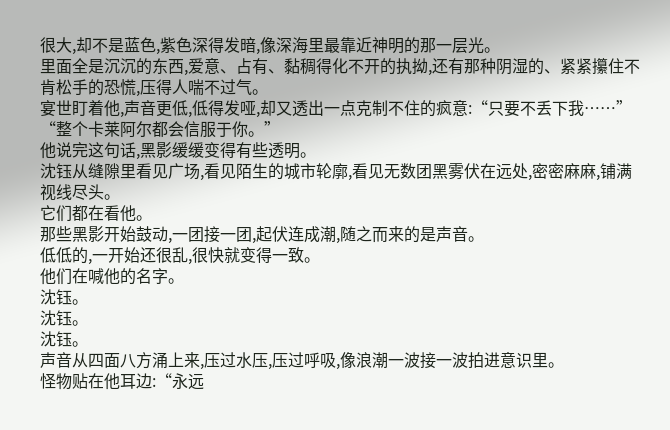很大,却不是蓝色,紫色深得发暗,像深海里最靠近神明的那一层光。
里面全是沉沉的东西,爱意、占有、黏稠得化不开的执拗,还有那种阴湿的、紧紧攥住不肯松手的恐慌,压得人喘不过气。
宴世盯着他,声音更低,低得发哑,却又透出一点克制不住的疯意:“只要不丢下我……”
“整个卡莱阿尔都会信服于你。”
他说完这句话,黑影缓缓变得有些透明。
沈钰从缝隙里看见广场,看见陌生的城市轮廓,看见无数团黑雾伏在远处,密密麻麻,铺满视线尽头。
它们都在看他。
那些黑影开始鼓动,一团接一团,起伏连成潮,随之而来的是声音。
低低的,一开始还很乱,很快就变得一致。
他们在喊他的名字。
沈钰。
沈钰。
沈钰。
声音从四面八方涌上来,压过水压,压过呼吸,像浪潮一波接一波拍进意识里。
怪物贴在他耳边:“永远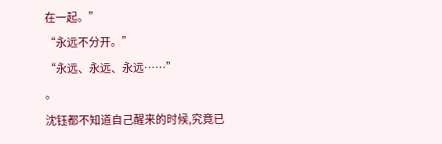在一起。”
“永远不分开。”
“永远、永远、永远……”
。
沈钰都不知道自己醒来的时候,究竟已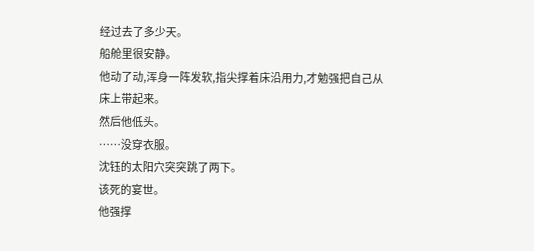经过去了多少天。
船舱里很安静。
他动了动,浑身一阵发软,指尖撑着床沿用力,才勉强把自己从床上带起来。
然后他低头。
……没穿衣服。
沈钰的太阳穴突突跳了两下。
该死的宴世。
他强撑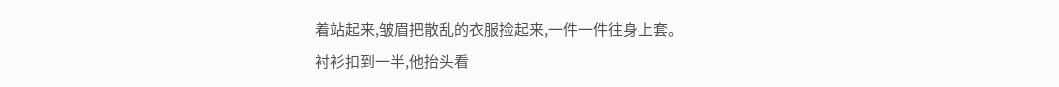着站起来,皱眉把散乱的衣服捡起来,一件一件往身上套。
衬衫扣到一半,他抬头看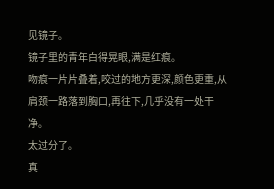见镜子。
镜子里的青年白得晃眼,满是红痕。
吻痕一片片叠着,咬过的地方更深,颜色更重,从肩颈一路落到胸口,再往下,几乎没有一处干净。
太过分了。
真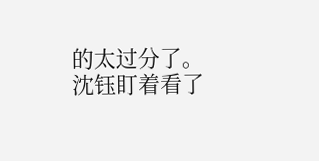的太过分了。
沈钰盯着看了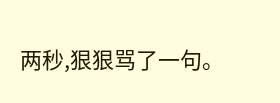两秒,狠狠骂了一句。